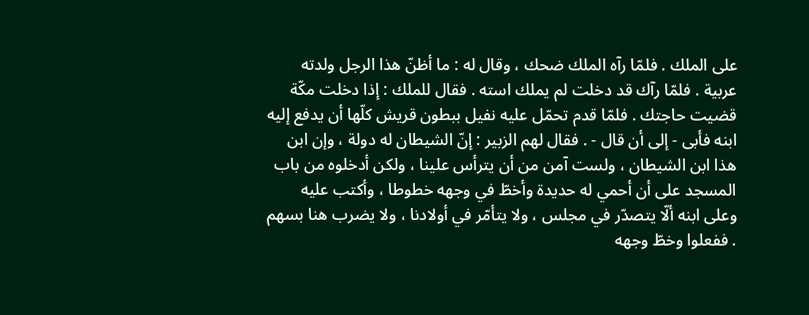على الملك . فلمّا رآه الملك ضحك ، وقال له : ما أظنّ هذا الرجل ولدته عربية . فلمّا رآك قد دخلت لم يملك استه . فقال للملك : إذا دخلت مكّة قضيت حاجتك . فلمّا قدم تحمّل عليه نفيل ببطون قريش كلّها أن يدفع إليه ابنه فأبى - إلى أن قال - . فقال لهم الزبير : إنّ الشيطان له دولة ، وإن ابن هذا ابن الشيطان ، ولست آمن من أن يترأس علينا ، ولكن أدخلوه من باب المسجد على أن أحمي له حديدة وأخطّ في وجهه خطوطا ، وأكتب عليه وعلى ابنه ألّا يتصدّر في مجلس ، ولا يتأمّر في أولادنا ، ولا يضرب هنا بسهم . ففعلوا وخطّ وجهه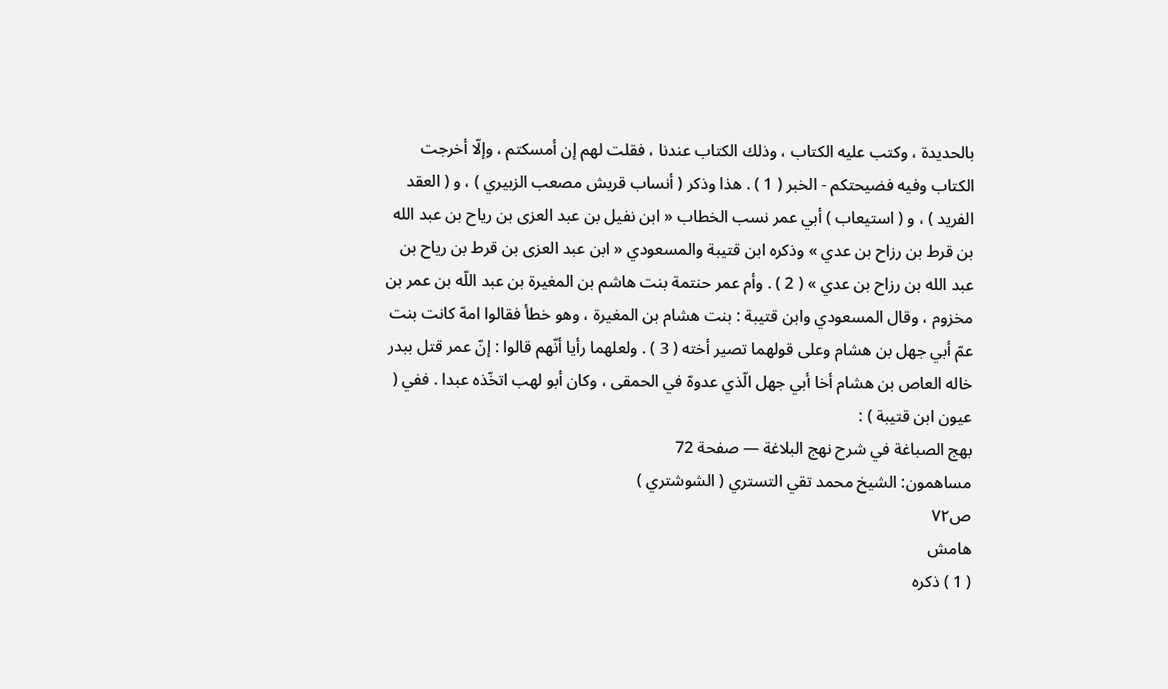بالحديدة ، وكتب عليه الكتاب ، وذلك الكتاب عندنا ، فقلت لهم إن أمسكتم ، وإلّا أخرجت الكتاب وفيه فضيحتكم - الخبر ( 1 ) . هذا وذكر ( أنساب قريش مصعب الزبيري ) ، و ( العقد الفريد ) ، و ( استيعاب ) أبي عمر نسب الخطاب « ابن نفيل بن عبد العزى بن رياح بن عبد الله بن قرط بن رزاح بن عدي » وذكره ابن قتيبة والمسعودي « ابن عبد العزى بن قرط بن رياح بن عبد الله بن رزاح بن عدي » ( 2 ) . وأم عمر حنتمة بنت هاشم بن المغيرة بن عبد اللّه بن عمر بن مخزوم ، وقال المسعودي وابن قتيبة : بنت هشام بن المغيرة ، وهو خطأ فقالوا امهّ كانت بنت عمّ أبي جهل بن هشام وعلى قولهما تصير أخته ( 3 ) . ولعلهما رأيا أنّهم قالوا : إنّ عمر قتل ببدر خاله العاص بن هشام أخا أبي جهل الّذي عدوهّ في الحمقى ، وكان أبو لهب اتخّذه عبدا . ففي ( عيون ابن قتيبة ) :
بهج الصباغة في شرح نهج البلاغة — صفحة 72
مساهمون: الشيخ محمد تقي التستري ( الشوشتري )
ص٧٢
هامش
( 1 ) ذكره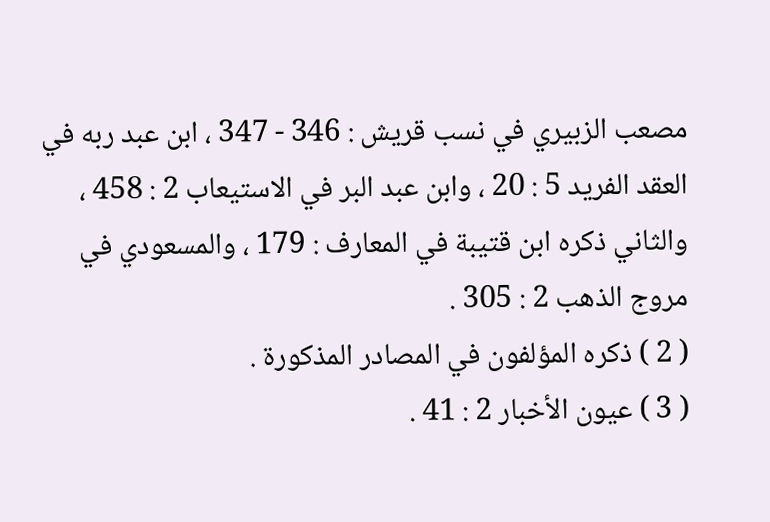مصعب الزبيري في نسب قريش : 346 - 347 ، ابن عبد ربه في العقد الفريد 5 : 20 ، وابن عبد البر في الاستيعاب 2 : 458 ، والثاني ذكره ابن قتيبة في المعارف : 179 ، والمسعودي في مروج الذهب 2 : 305 .
( 2 ) ذكره المؤلفون في المصادر المذكورة .
( 3 ) عيون الأخبار 2 : 41 .